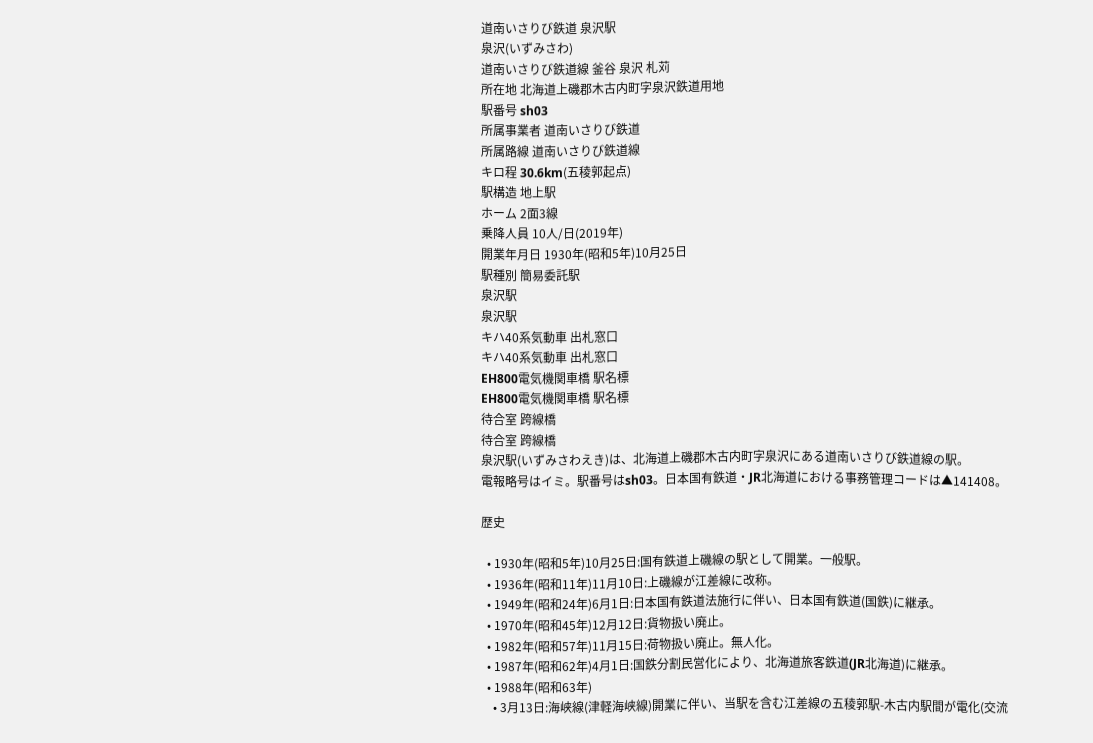道南いさりび鉄道 泉沢駅
泉沢(いずみさわ)
道南いさりび鉄道線 釜谷 泉沢 札苅
所在地 北海道上磯郡木古内町字泉沢鉄道用地
駅番号 sh03
所属事業者 道南いさりび鉄道
所属路線 道南いさりび鉄道線
キロ程 30.6km(五稜郭起点)
駅構造 地上駅
ホーム 2面3線
乗降人員 10人/日(2019年)
開業年月日 1930年(昭和5年)10月25日
駅種別 簡易委託駅
泉沢駅
泉沢駅
キハ40系気動車 出札窓口
キハ40系気動車 出札窓口
EH800電気機関車橋 駅名標
EH800電気機関車橋 駅名標
待合室 跨線橋
待合室 跨線橋
泉沢駅(いずみさわえき)は、北海道上磯郡木古内町字泉沢にある道南いさりび鉄道線の駅。
電報略号はイミ。駅番号はsh03。日本国有鉄道・JR北海道における事務管理コードは▲141408。

歴史

  • 1930年(昭和5年)10月25日:国有鉄道上磯線の駅として開業。一般駅。
  • 1936年(昭和11年)11月10日:上磯線が江差線に改称。
  • 1949年(昭和24年)6月1日:日本国有鉄道法施行に伴い、日本国有鉄道(国鉄)に継承。
  • 1970年(昭和45年)12月12日:貨物扱い廃止。
  • 1982年(昭和57年)11月15日:荷物扱い廃止。無人化。
  • 1987年(昭和62年)4月1日:国鉄分割民営化により、北海道旅客鉄道(JR北海道)に継承。
  • 1988年(昭和63年)
    • 3月13日:海峡線(津軽海峡線)開業に伴い、当駅を含む江差線の五稜郭駅-木古内駅間が電化(交流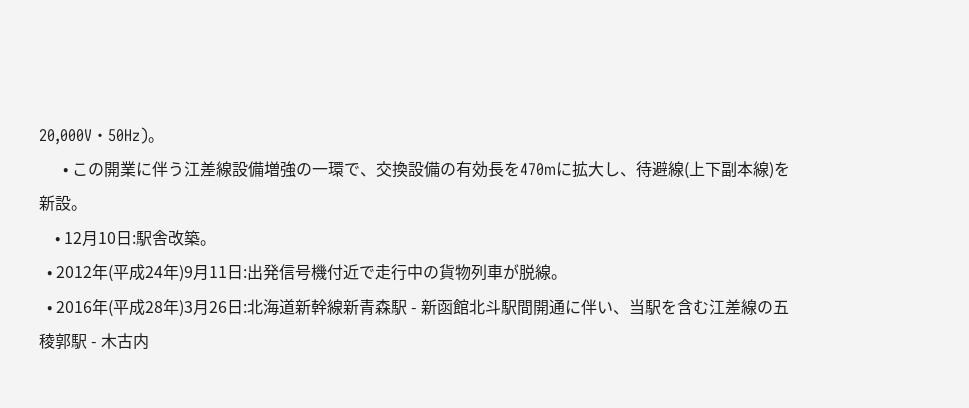20,000V・50Hz)。
      • この開業に伴う江差線設備増強の一環で、交換設備の有効長を470mに拡大し、待避線(上下副本線)を新設。
    • 12月10日:駅舎改築。
  • 2012年(平成24年)9月11日:出発信号機付近で走行中の貨物列車が脱線。
  • 2016年(平成28年)3月26日:北海道新幹線新青森駅 - 新函館北斗駅間開通に伴い、当駅を含む江差線の五稜郭駅 - 木古内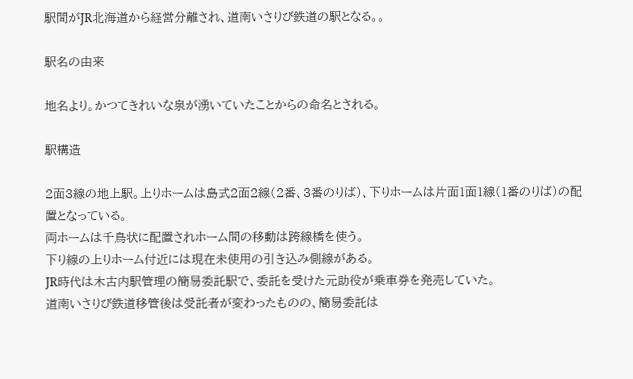駅間がJR北海道から経営分離され、道南いさりび鉄道の駅となる。。

駅名の由来

地名より。かつてきれいな泉が湧いていたことからの命名とされる。

駅構造

2面3線の地上駅。上りホームは島式2面2線(2番、3番のりば)、下りホームは片面1面1線(1番のりば)の配置となっている。
両ホームは千鳥状に配置されホーム間の移動は跨線橋を使う。
下り線の上りホーム付近には現在未使用の引き込み側線がある。
JR時代は木古内駅管理の簡易委託駅で、委託を受けた元助役が乗車券を発売していた。
道南いさりび鉄道移管後は受託者が変わったものの、簡易委託は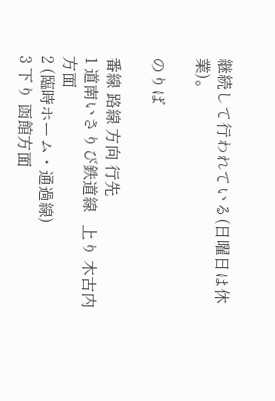継続して行われている(日曜日は休業)。

のりば

番線 路線 方向 行先
1 道南いさりび鉄道線   上り 木古内方面
2 (臨時ホーム・通過線)
3 下り 函館方面